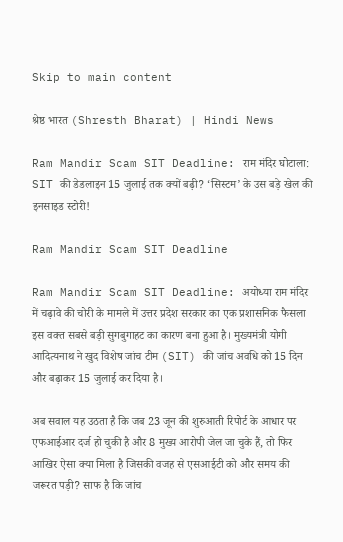Skip to main content

श्रेष्ठ भारत (Shresth Bharat) | Hindi News

Ram Mandir Scam SIT Deadline: राम मंदिर घोटाला: SIT की डेडलाइन 15 जुलाई तक क्यों बढ़ी? ‘सिस्टम’ के उस बड़े खेल की इनसाइड स्टोरी!

Ram Mandir Scam SIT Deadline

Ram Mandir Scam SIT Deadline: अयोध्या राम मंदिर में चढ़ावे की चोरी के मामले में उत्तर प्रदेश सरकार का एक प्रशासनिक फैसला इस वक्त सबसे बड़ी सुगबुगाहट का कारण बना हुआ है। मुख्यमंत्री योगी आदित्यनाथ ने खुद विशेष जांच टीम (SIT) की जांच अवधि को 15 दिन और बढ़ाकर 15 जुलाई कर दिया है।

अब सवाल यह उठता है कि जब 23 जून की शुरुआती रिपोर्ट के आधार पर एफआईआर दर्ज हो चुकी है और 8 मुख्य आरोपी जेल जा चुके हैं, तो फिर आखिर ऐसा क्या मिला है जिसकी वजह से एसआईटी को और समय की जरूरत पड़ी? साफ है कि जांच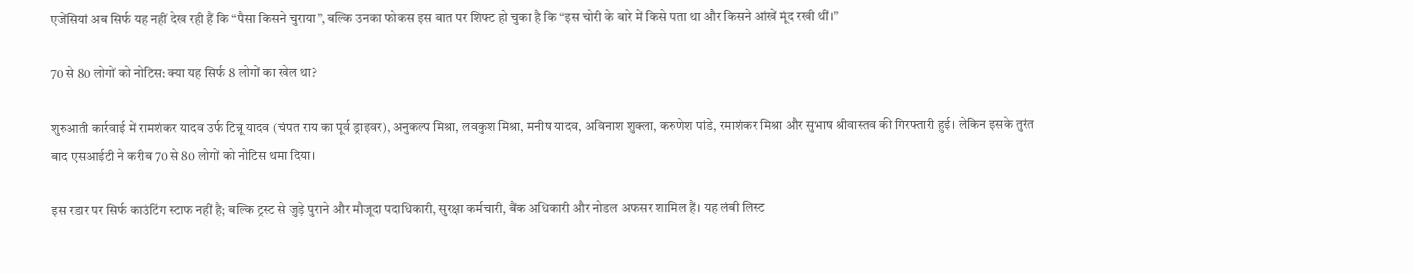एजेंसियां अब सिर्फ यह नहीं देख रही हैं कि “पैसा किसने चुराया”, बल्कि उनका फोकस इस बात पर शिफ्ट हो चुका है कि “इस चोरी के बारे में किसे पता था और किसने आंखें मूंद रखी थीं।”

70 से 80 लोगों को नोटिस: क्या यह सिर्फ 8 लोगों का खेल था?

शुरुआती कार्रवाई में रामशंकर यादव उर्फ टिन्नू यादव (चंपत राय का पूर्व ड्राइवर), अनुकल्प मिश्रा, लवकुश मिश्रा, मनीष यादव, अविनाश शुक्ला, करुणेश पांडे, रमाशंकर मिश्रा और सुभाष श्रीवास्तव की गिरफ्तारी हुई। लेकिन इसके तुरंत बाद एसआईटी ने करीब 70 से 80 लोगों को नोटिस थमा दिया।

इस रडार पर सिर्फ काउंटिंग स्टाफ नहीं है; बल्कि ट्रस्ट से जुड़े पुराने और मौजूदा पदाधिकारी, सुरक्षा कर्मचारी, बैंक अधिकारी और नोडल अफसर शामिल हैं। यह लंबी लिस्ट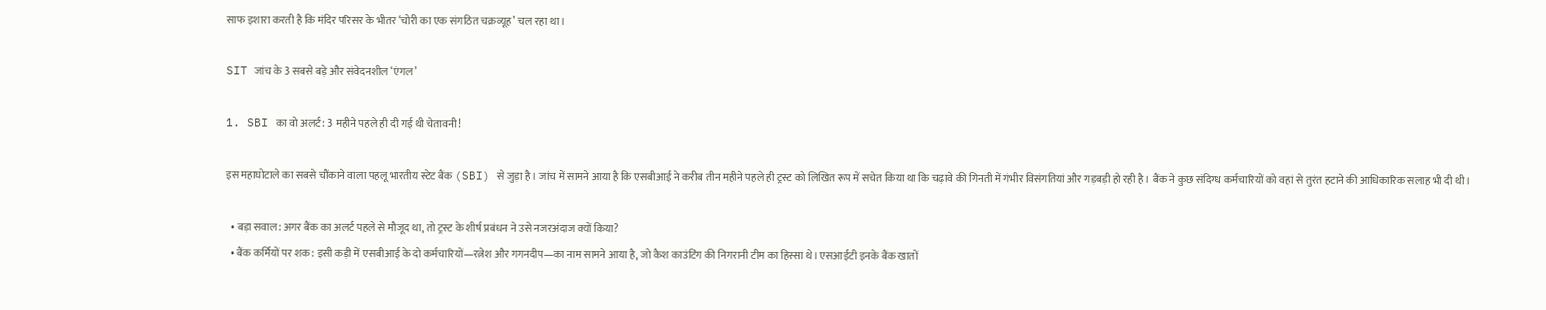साफ इशारा करती है कि मंदिर परिसर के भीतर ‘चोरी का एक संगठित चक्रव्यूह’ चल रहा था।

SIT जांच के 3 सबसे बड़े और संवेदनशील ‘एंगल’

1. SBI का वो अलर्ट: 3 महीने पहले ही दी गई थी चेतावनी!

इस महाघोटाले का सबसे चौंकाने वाला पहलू भारतीय स्टेट बैंक (SBI) से जुड़ा है। जांच में सामने आया है कि एसबीआई ने करीब तीन महीने पहले ही ट्रस्ट को लिखित रूप में सचेत किया था कि चढ़ावे की गिनती में गंभीर विसंगतियां और गड़बड़ी हो रही है। बैंक ने कुछ संदिग्ध कर्मचारियों को वहां से तुरंत हटाने की आधिकारिक सलाह भी दी थी।

  • बड़ा सवाल: अगर बैंक का अलर्ट पहले से मौजूद था, तो ट्रस्ट के शीर्ष प्रबंधन ने उसे नजरअंदाज क्यों किया?
  • बैंक कर्मियों पर शक: इसी कड़ी में एसबीआई के दो कर्मचारियों—रत्नेश और गगनदीप—का नाम सामने आया है, जो कैश काउंटिंग की निगरानी टीम का हिस्सा थे। एसआईटी इनके बैंक खातों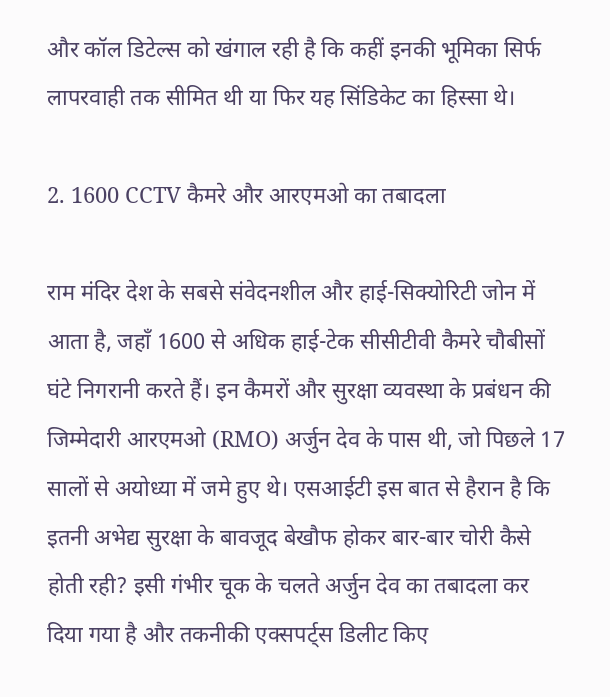और कॉल डिटेल्स को खंगाल रही है कि कहीं इनकी भूमिका सिर्फ लापरवाही तक सीमित थी या फिर यह सिंडिकेट का हिस्सा थे।

2. 1600 CCTV कैमरे और आरएमओ का तबादला

राम मंदिर देश के सबसे संवेदनशील और हाई-सिक्योरिटी जोन में आता है, जहाँ 1600 से अधिक हाई-टेक सीसीटीवी कैमरे चौबीसों घंटे निगरानी करते हैं। इन कैमरों और सुरक्षा व्यवस्था के प्रबंधन की जिम्मेदारी आरएमओ (RMO) अर्जुन देव के पास थी, जो पिछले 17 सालों से अयोध्या में जमे हुए थे। एसआईटी इस बात से हैरान है कि इतनी अभेद्य सुरक्षा के बावजूद बेखौफ होकर बार-बार चोरी कैसे होती रही? इसी गंभीर चूक के चलते अर्जुन देव का तबादला कर दिया गया है और तकनीकी एक्सपर्ट्स डिलीट किए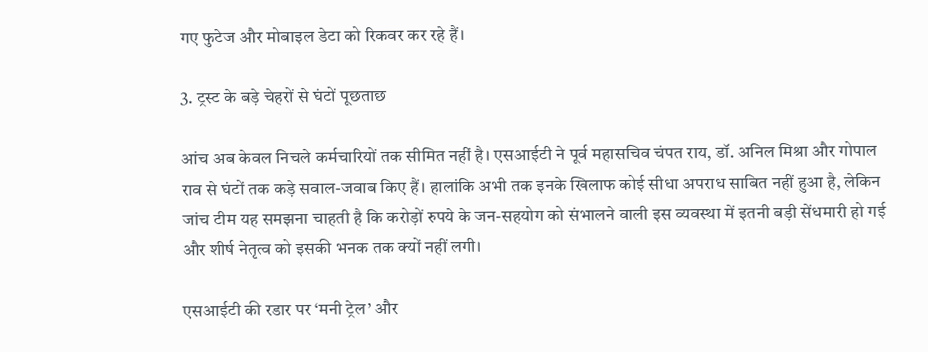गए फुटेज और मोबाइल डेटा को रिकवर कर रहे हैं।

3. ट्रस्ट के बड़े चेहरों से घंटों पूछताछ

आंच अब केवल निचले कर्मचारियों तक सीमित नहीं है। एसआईटी ने पूर्व महासचिव चंपत राय, डॉ. अनिल मिश्रा और गोपाल राव से घंटों तक कड़े सवाल-जवाब किए हैं। हालांकि अभी तक इनके खिलाफ कोई सीधा अपराध साबित नहीं हुआ है, लेकिन जांच टीम यह समझना चाहती है कि करोड़ों रुपये के जन-सहयोग को संभालने वाली इस व्यवस्था में इतनी बड़ी सेंधमारी हो गई और शीर्ष नेतृत्व को इसकी भनक तक क्यों नहीं लगी।

एसआईटी की रडार पर ‘मनी ट्रेल’ और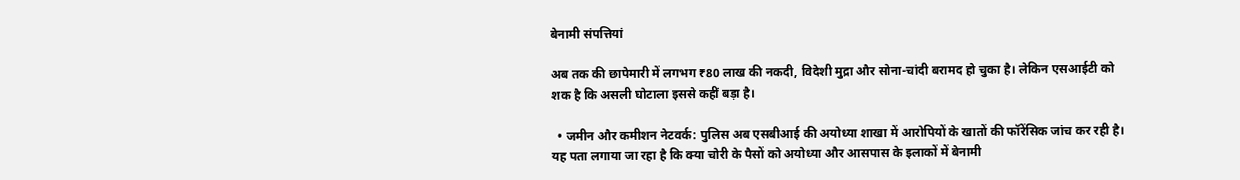बेनामी संपत्तियां

अब तक की छापेमारी में लगभग ₹80 लाख की नकदी, विदेशी मुद्रा और सोना-चांदी बरामद हो चुका है। लेकिन एसआईटी को शक है कि असली घोटाला इससे कहीं बड़ा है।

  • जमीन और कमीशन नेटवर्क: पुलिस अब एसबीआई की अयोध्या शाखा में आरोपियों के खातों की फॉरेंसिक जांच कर रही है। यह पता लगाया जा रहा है कि क्या चोरी के पैसों को अयोध्या और आसपास के इलाकों में बेनामी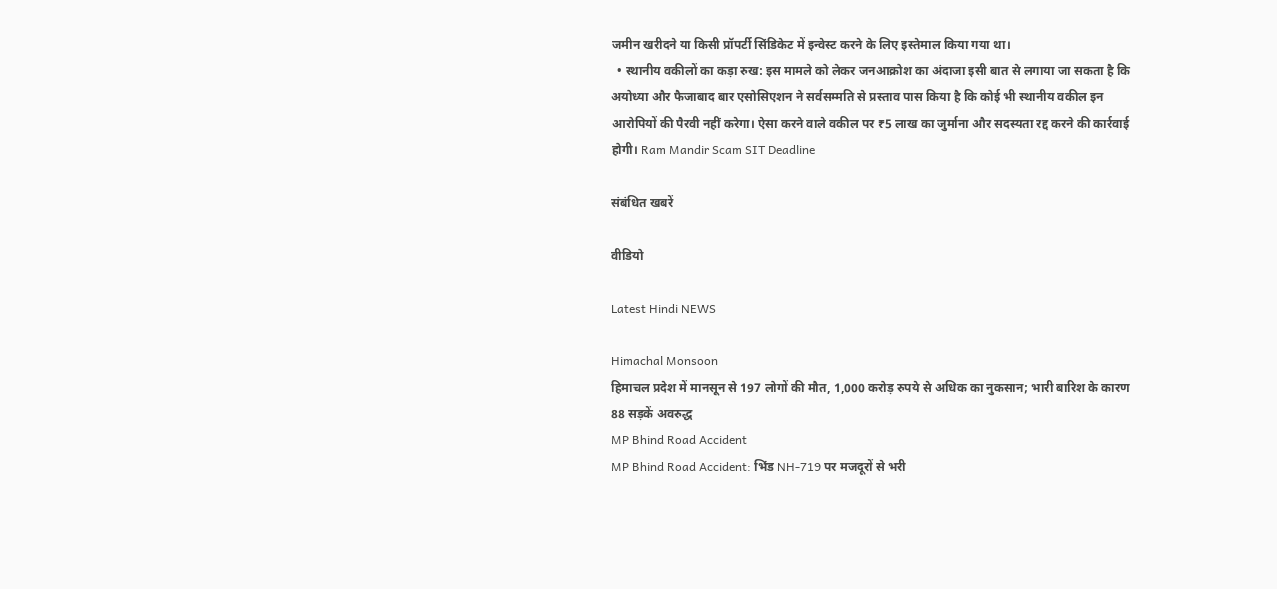जमीन खरीदने या किसी प्रॉपर्टी सिंडिकेट में इन्वेस्ट करने के लिए इस्तेमाल किया गया था।
  • स्थानीय वकीलों का कड़ा रुख: इस मामले को लेकर जनआक्रोश का अंदाजा इसी बात से लगाया जा सकता है कि अयोध्या और फैजाबाद बार एसोसिएशन ने सर्वसम्मति से प्रस्ताव पास किया है कि कोई भी स्थानीय वकील इन आरोपियों की पैरवी नहीं करेगा। ऐसा करने वाले वकील पर ₹5 लाख का जुर्माना और सदस्यता रद्द करने की कार्रवाई होगी। Ram Mandir Scam SIT Deadline

संबंधित खबरें

वीडियो

Latest Hindi NEWS

Himachal Monsoon
हिमाचल प्रदेश में मानसून से 197 लोगों की मौत, 1,000 करोड़ रुपये से अधिक का नुकसान; भारी बारिश के कारण 88 सड़कें अवरुद्ध
MP Bhind Road Accident
MP Bhind Road Accident: भिंड NH-719 पर मजदूरों से भरी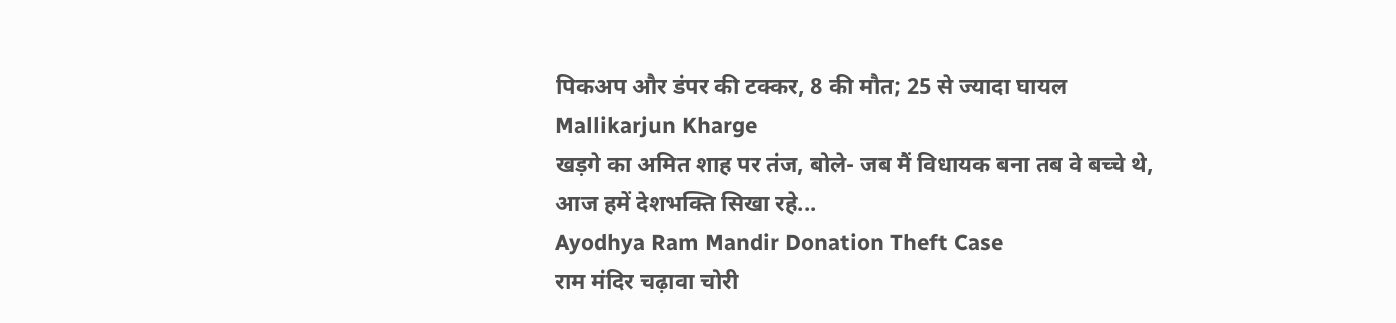पिकअप और डंपर की टक्कर, 8 की मौत; 25 से ज्यादा घायल
Mallikarjun Kharge
खड़गे का अमित शाह पर तंज, बोले- जब मैं विधायक बना तब वे बच्चे थे, आज हमें देशभक्ति सिखा रहे...
Ayodhya Ram Mandir Donation Theft Case
राम मंदिर चढ़ावा चोरी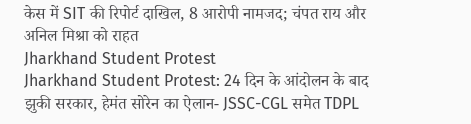केस में SIT की रिपोर्ट दाखिल, 8 आरोपी नामजद; चंपत राय और अनिल मिश्रा को राहत
Jharkhand Student Protest
Jharkhand Student Protest: 24 दिन के आंदोलन के बाद झुकी सरकार, हेमंत सोरेन का ऐलान- JSSC-CGL समेत TDPL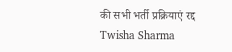की सभी भर्ती प्रक्रियाएं रद्द
Twisha Sharma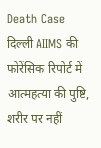Death Case
दिल्ली AIIMS की फोरेंसिक रिपोर्ट में आत्महत्या की पुष्टि, शरीर पर नहीं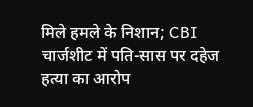मिले हमले के निशान; CBI चार्जशीट में पति-सास पर दहेज हत्या का आरोप